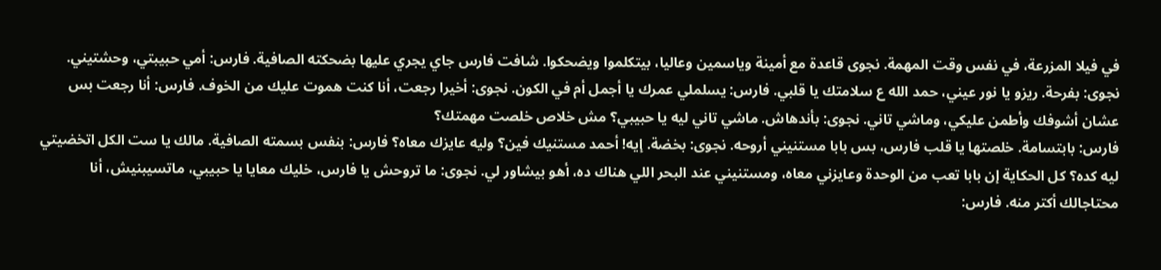في فيلا المزرعة، في نفس وقت المهمة. نجوى قاعدة مع أمينة وياسمين وعاليا، بيتكلموا ويضحكوا. شافت فارس جاي يجري عليها بضحكته الصافية. فارس: أمي حبيبتي، وحشتيني. نجوى: بفرحة. ريزو يا نور عيني، حمد الله ع سلامتك يا قلبي. فارس: يسلملي عمرك يا أجمل أم في الكون. نجوى: أخيرا رجعت، أنا كنت هموت عليك من الخوف. فارس: أنا رجعت بس عشان أشوفك وأطمن عليكي، وماشي تاني. نجوى: بأندهاش. ماشي تاني ليه يا حبيبي؟ مش خلاص خلصت مهمتك؟
فارس: بابتسامة. خلصتها يا قلب فارس، بس بابا مستنيني أروحه. نجوى: بخضة. إيه! أحمد مستنيك فين؟ وليه عايزك معاه؟ فارس: بنفس بسمته الصافية. مالك يا ست الكل اتخضيتي ليه كده؟ كل الحكاية إن بابا تعب من الوحدة وعايزني معاه، ومستنيني عند البحر اللي هناك ده، أهو بيشاور لي. نجوى: ما تروحش يا فارس، خليك معايا يا حبيبي، ماتسيبنيش، أنا محتاجالك أكتر منه. فارس: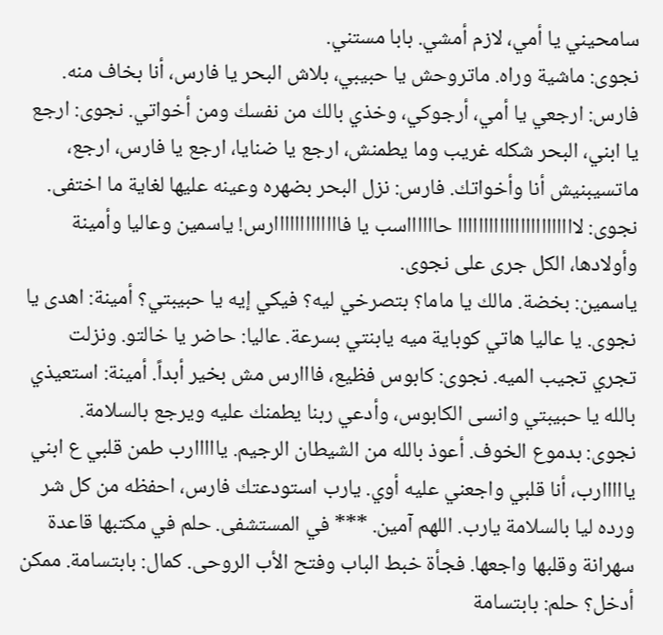سامحيني يا أمي، لازم أمشي. بابا مستني.
نجوى: ماشية وراه. ماتروحش يا حبيبي، بلاش البحر يا فارس، أنا بخاف منه. فارس: ارجعي يا أمي، أرجوكي، وخذي بالك من نفسك ومن أخواتي. نجوى: ارجع يا ابني، البحر شكله غريب وما يطمنش، ارجع يا ضنايا، ارجع يا فارس، ارجع، ماتسيبنيش أنا وأخواتك. فارس: نزل البحر بضهره وعينه عليها لغاية ما اختفى. نجوى: لااااااااااااااااااااااا حااااااسب يا فااااااااااااارس! ياسمين وعاليا وأمينة وأولادها، الكل جرى على نجوى.
ياسمين: بخضة. مالك يا ماما؟ بتصرخي ليه؟ فيكي إيه يا حبيبتي؟ أمينة: اهدى يا نجوى. يا عاليا هاتي كوباية ميه يابنتي بسرعة. عاليا: حاضر يا خالتو. ونزلت تجري تجيب الميه. نجوى: كابوس فظيع، فااارس مش بخير أبداً. أمينة: استعيذي بالله يا حبيبتي وانسى الكابوس، وأدعي ربنا يطمنك عليه ويرجع بالسلامة.
نجوى: بدموع الخوف. أعوذ بالله من الشيطان الرجيم. يااااارب طمن قلبي ع ابني يااااارب، أنا قلبي واجعني عليه أوي. يارب استودعتك فارس، احفظه من كل شر ورده ليا بالسلامة يارب. اللهم آمين. *** في المستشفى. حلم في مكتبها قاعدة سهرانة وقلبها واجعها. فجأة خبط الباب وفتح الأب الروحى. كمال: بابتسامة. ممكن أدخل؟ حلم: بابتسامة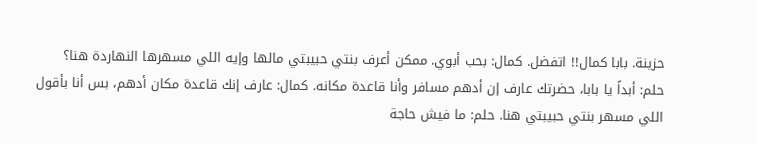حزينة. بابا كمال!! اتفضل. كمال: بحب أبوي. ممكن أعرف بنتي حبيبتي مالها وإيه اللي مسهرها النهاردة هنا؟
حلم: أبداً يا بابا، حضرتك عارف إن أدهم مسافر وأنا قاعدة مكانه. كمال: عارف إنك قاعدة مكان أدهم، بس أنا بأقول اللي مسهر بنتي حبيبتي هنا. حلم: ما فيش حاجة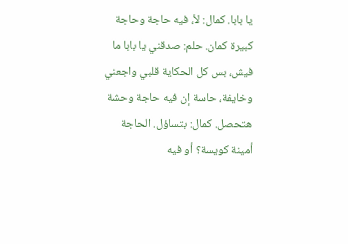يا بابا. كمال: لأ، فيه حاجة وحاجة كبيرة كمان. حلم: صدقني يا بابا ما فيش، بس كل الحكاية قلبي واجعني وخايفة، حاسة إن فيه حاجة وحشة هتحصل. كمال: بتساؤل. الحاجة أمينة كويسة؟ أو فيه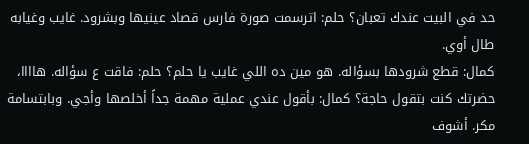حد في البيت عندك تعبان؟ حلم: اترسمت صورة فارس قصاد عينيها وبشرود. غايب وغيابه طال أوي.
كمال: قطع شرودها بسؤاله. هو مين ده اللي غايب يا حلم؟ حلم: فاقت ع سؤاله. هاااا، حضرتك كنت بتقول حاجة؟ كمال: بأقول عندي عملية مهمة جداً أخلصها وأجي. وبابتسامة مكر. أشوف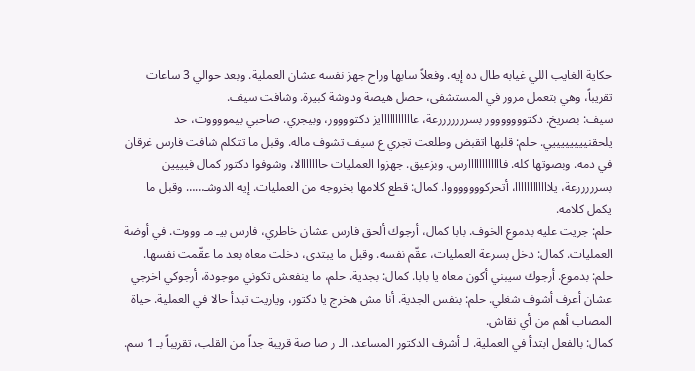حكاية الغايب اللي غيابه طال ده إيه. وفعلاً سابها وراح جهز نفسه عشان العملية. وبعد حوالي 3 ساعات تقريباً، وهي بتعمل مرور في المستشفى، حصل هيصة ودوشة كبيرة. وشافت سيف.
سيف: بصريخ. دكتووووووور بسرررررررعة، عااااااااااايز دكتوووور، وبيجري. صاحبي بيمووووت، حد يلحقنييييييييي. حلم: قلبها اتقبض وطلعت تجري ع سيف تشوف ماله. وقبل ما تتكلم شافت فارس غرقان في دمه. وبصوتها كله. فاااااااااااارس. وبزعيق. جهزوا العمليات حااااااالا، وشوفوا دكتور كمال فيييين بسرررررعة، يلاااااااااااا، أتحركوووووووا. كمال: قطع كلامها بخروجه من العمليات. إيه الدوشـ…… وقبل ما يكمل كلامه.
حلم: جريت عليه بدموع الخوف. بابا كمال، أرجوك ألحق فارس عشان خاطري، فارس بيـ مـ وووت. في أوضة العمليات. كمال: دخل بسرعة العمليات، عقّم نفسه. وقبل ما يبتدى، دخلت معاه بعد ما عقّمت نفسها. حلم: بدموع. أرجوك سيبني أكون معاه يا بابا. كمال: بجدية. حلم، ما ينفعش تكوني موجودة، أرجوكي اخرجي عشان أعرف أشوف شغلي. حلم: بنفس الجدية. أنا مش هخرج يا دكتور، وياريت تبدأ حالا في العملية. حياة المصاب أهم من أي نقاش.
كمال: بالفعل ابتدأ في العملية. لـ أشرف الدكتور المساعد. الـ ر صا صة قريبة جداً من القلب، تقريباً بـ 1 سم.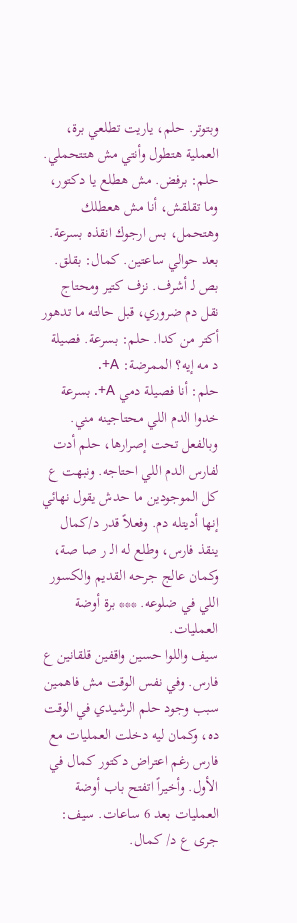وبتوتر. حلم، ياريت تطلعي برة، العملية هتطول وأنتي مش هتتحملي. حلم: برفض. مش هطلع يا دكتور، وما تقلقش، أنا مش هعطلك وهتحمل، بس ارجوك انقذه بسرعة. بعد حوالي ساعتين. كمال: بقلق. بص لـ أشرف. نزف كتير ومحتاج نقل دم ضروري، قبل حالته ما تدهور أكتر من كدا. حلم: بسرعة. فصيلة د مه إيه؟ الممرضة: A+.
حلم: أنا فصيلة دمي A+. بسرعة خدوا الدم اللي محتاجينه مني. وبالفعل تحت إصرارها، حلم أدت لفارس الدم اللي احتاجه. ونبهت ع كل الموجودين ما حدش يقول نهائي إنها أديتله دم. وفعلاً قدر د/كمال ينقذ فارس، وطلع له الـ ر صا صة، وكمان عالج جرحه القديم والكسور اللي في ضلوعه. *** برة أوضة العمليات.
سيف واللوا حسين واقفين قلقانين ع فارس. وفي نفس الوقت مش فاهمين سبب وجود حلم الرشيدي في الوقت ده، وكمان ليه دخلت العمليات مع فارس رغم اعتراض دكتور كمال في الأول. وأخيراً اتفتح باب أوضة العمليات بعد 6 ساعات. سيف: جرى ع د/ كمال.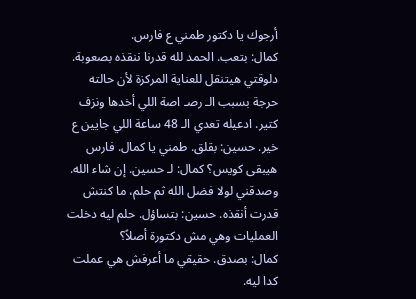أرجوك يا دكتور طمني ع فارس.
كمال: بتعب. الحمد لله قدرنا ننقذه بصعوبة. دلوقتي هيتنقل للعناية المركزة لأن حالته حرجة بسبب الـ رصـ اصة اللي أخدها ونزف كتير. ادعيله تعدي الـ 48 ساعة اللي جايين ع خير. حسين: بقلق. طمني يا كمال. فارس هيبقى كويس؟ كمال: لـ حسين. إن شاء الله. وصدقني لولا فضل الله ثم حلم، ما كنتش قدرت أنقذه. حسين: بتساؤل. حلم ليه دخلت العمليات وهي مش دكتورة أصلاً؟
كمال: بصدق. حقيقي ما أعرفش هي عملت كدا ليه.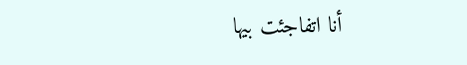أنا اتفاجئت بيها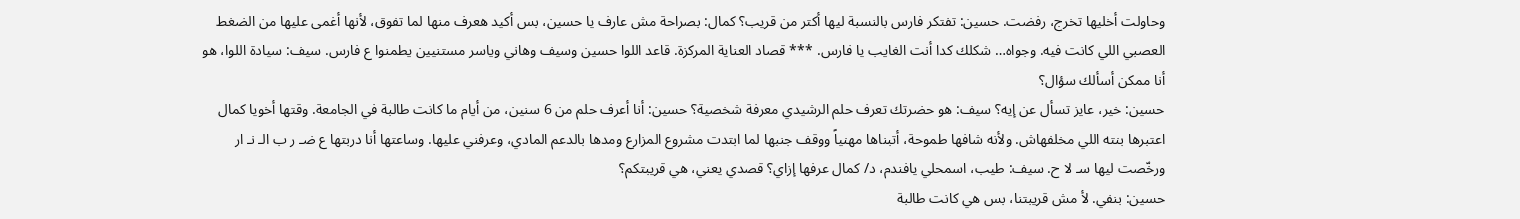وحاولت أخليها تخرج، رفضت. حسين: تفتكر فارس بالنسبة ليها أكتر من قريب؟ كمال: بصراحة مش عارف يا حسين، بس أكيد هعرف منها لما تفوق، لأنها أغمى عليها من الضغط العصبي اللي كانت فيه. وجواه… شكلك كدا أنت الغايب يا فارس. *** قصاد العناية المركزة. قاعد اللوا حسين وسيف وهاني وياسر مستنيين يطمنوا ع فارس. سيف: سيادة اللوا، هو أنا ممكن أسألك سؤال؟
حسين: خير، عايز تسأل عن إيه؟ سيف: هو حضرتك تعرف حلم الرشيدي معرفة شخصية؟ حسين: أنا أعرف حلم من 6 سنين، من أيام ما كانت طالبة في الجامعة. وقتها أخويا كمال اعتبرها بنته اللي مخلفهاش. ولأنه شافها طموحة، أتبناها مهنياً ووقف جنبها لما ابتدت مشروع المزارع ومدها بالدعم المادي، وعرفني عليها. وساعتها أنا دربتها ع ضـ ر ب الـ نـ ار ورخّصت ليها سـ لا ح. سيف: طيب، اسمحلي يافندم، د/ كمال عرفها إزاي؟ قصدي يعني، هي قريبتكم؟
حسين: بنفي. لأ مش قريبتنا، بس هي كانت طالبة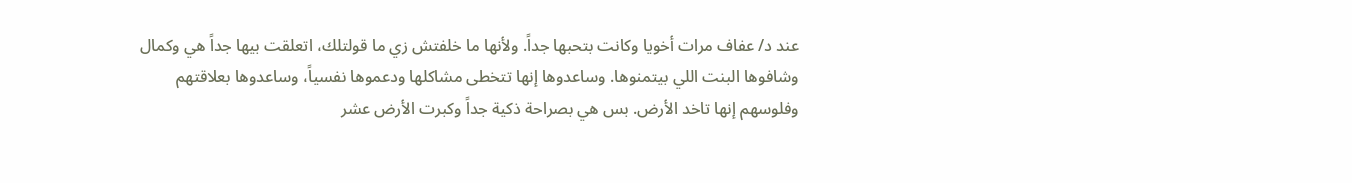عند د/ عفاف مرات أخويا وكانت بتحبها جداً. ولأنها ما خلفتش زي ما قولتلك، اتعلقت بيها جداً هي وكمال وشافوها البنت اللي بيتمنوها. وساعدوها إنها تتخطى مشاكلها ودعموها نفسياً، وساعدوها بعلاقتهم وفلوسهم إنها تاخد الأرض. بس هي بصراحة ذكية جداً وكبرت الأرض عشر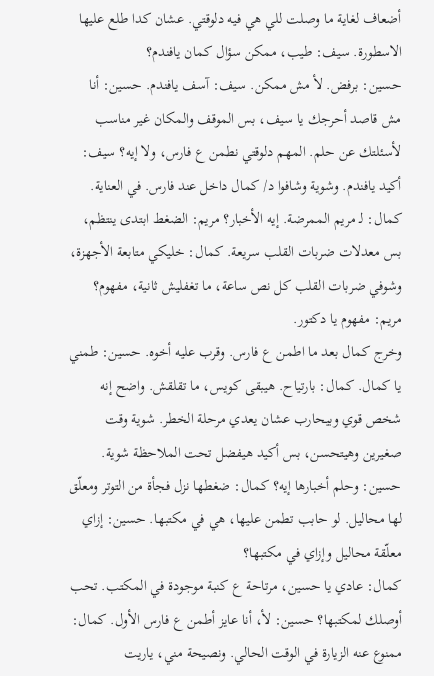أضعاف لغاية ما وصلت للي هي فيه دلوقتي. عشان كدا طلع عليها الاسطورة. سيف: طيب، ممكن سؤال كمان يافندم؟
حسين: برفض. لأ مش ممكن. سيف: آسف يافندم. حسين: أنا مش قاصد أحرجك يا سيف، بس الموقف والمكان غير مناسب لأسئلتك عن حلم. المهم دلوقتي نطمن ع فارس، ولا إيه؟ سيف: أكيد يافندم. وشوية وشافوا د/ كمال داخل عند فارس. في العناية. كمال: لـ مريم الممرضة. إيه الأخبار؟ مريم: الضغط ابتدى ينتظم، بس معدلات ضربات القلب سريعة. كمال: خليكي متابعة الأجهزة، وشوفي ضربات القلب كل نص ساعة، ما تغفليش ثانية، مفهوم؟ مريم: مفهوم يا دكتور.
وخرج كمال بعد ما اطمن ع فارس. وقرب عليه أخوه. حسين: طمني يا كمال. كمال: بارتياح. هيبقى كويس، ما تقلقش. واضح إنه شخص قوي وبيحارب عشان يعدي مرحلة الخطر. شوية وقت صغيرين وهيتحسن، بس أكيد هيفضل تحت الملاحظة شوية. حسين: وحلم أخبارها إيه؟ كمال: ضغطها نزل فجأة من التوتر ومعلّق لها محاليل. لو حابب تطمن عليها، هي في مكتبها. حسين: إزاي معلّقة محاليل وإزاي في مكتبها؟
كمال: عادي يا حسين، مرتاحة ع كنبة موجودة في المكتب. تحب أوصلك لمكتبها؟ حسين: لأ، أنا عايز أطمن ع فارس الأول. كمال: ممنوع عنه الزيارة في الوقت الحالي. ونصيحة مني، ياريت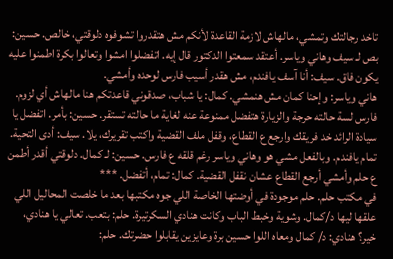تاخد رجالتك وتمشي، مالهاش لازمة القاعدة لأنكم مش هتقدروا تشوفوه دلوقتي، خالص. حسين: بص لـ سيف وهاني وياسر. أعتقد سمعتوا الدكتور قال إيه. اتفضلوا امشوا وتعالوا بكرة اطمنوا عليه يكون فاق. سيف: أنا آسف يافندم، مش هقدر أسيب فارس لوحده وأمشي.
هاني وياسر: وإحنا كمان مش هنمشي. كمال: يا شباب، صدقوني قاعدتكم هنا مالهاش أي لزوم. فارس لسة حالته حرجة والزيارة هتفضل ممنوعة عنه لغاية ما حالته تستقر. حسين: بأمر. اتفضل يا سيادة الرائد خد فريقك وارجع ع القطاع، وقفل ملف القضية واكتب تقريرك، يلا. سيف: أدى التحية. تمام يافندم. وبالفعل مشي هو وهاني وياسر رغم قلقه ع فارس. حسين: لـ كمال. دلوقتي أقدر أطمن ع حلم وأمشي أرجع القطاع عشان نقفل القضية. كمال: تمام، أتفضل. ***
في مكتب حلم. حلم موجودة في أوضتها الخاصة اللي جوه مكتبها بعد ما خلصت المحاليل اللي علقها ليها د/كمال. وشوية وخبط الباب وكانت هنادي السكرتيرة. حلم: بتعب. تعالي يا هنادي، خير؟ هنادي: د/ كمال ومعاه اللوا حسين برة وعايزين يقابلوا حضرتك. حلم: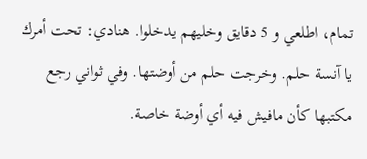تمام، اطلعي و 5 دقايق وخليهم يدخلوا. هنادي: تحت أمرك يا آنسة حلم. وخرجت حلم من أوضتها. وفي ثواني رجع مكتبها كأن مافيش فيه أي أوضة خاصة.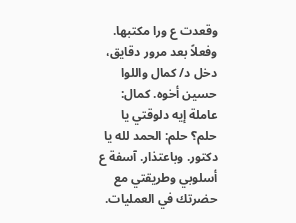وقعدت ع ورا مكتبها.
وفعلاً بعد مرور دقايق، دخل د/ كمال واللوا حسين أخوه. كمال: عاملة إيه دلوقتي يا حلم؟ حلم: الحمد لله يا دكتور. وباعتذار. آسفة ع أسلوبي وطريقتي مع حضرتك في العمليات.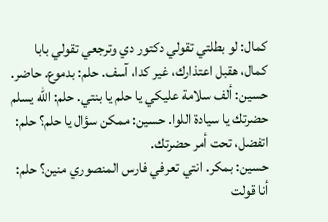كمال: لو بطلتي تقولي دكتور دي وترجعي تقولي بابا كمال، هقبل اعتذارك، غير كدا، آسف. حلم: بدموع. حاضر. حسين: ألف سلامة عليكي يا حلم يا بنتي. حلم: الله يسلم حضرتك يا سيادة اللوا. حسين: ممكن سؤال يا حلم؟ حلم: اتفضل، تحت أمر حضرتك.
حسين: بمكر. انتي تعرفي فارس المنصوري منين؟ حلم: أنا قولت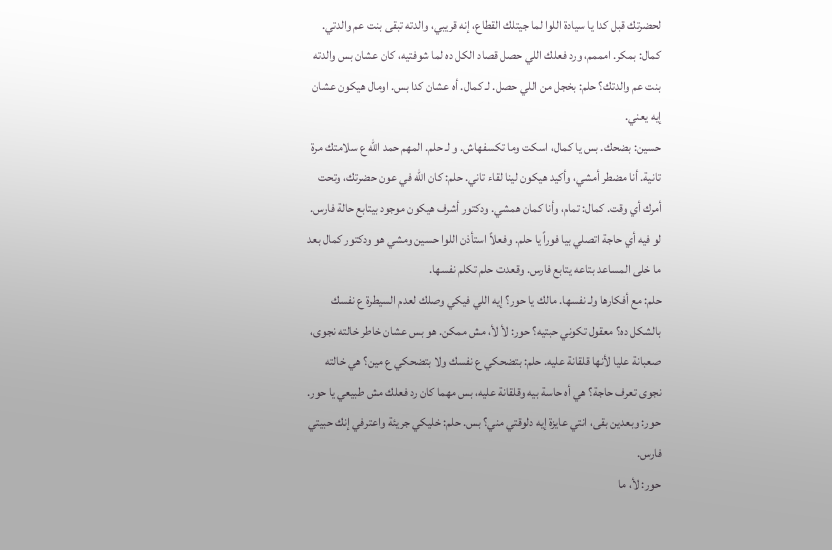لحضرتك قبل كدا يا سيادة اللوا لما جيتلك القطاع، إنه قريبي، والدته تبقى بنت عم والدتي. كمال: بمكر. امممم، ورد فعلك اللي حصل قصاد الكل ده لما شوفتيه، كان عشان بس والدته بنت عم والدتك؟ حلم: بخجل من اللي حصل. لـ كمال. أه عشان كدا بس. اومال هيكون عشان إيه يعني.
حسين: بضحك. بس يا كمال، اسكت وما تكسفهاش. و لـ حلم. المهم حمد الله ع سلامتك مرة تانية. أنا مضطر أمشي، وأكيد هيكون لينا لقاء تاني. حلم: كان الله في عون حضرتك، وتحت أمرك أي وقت. كمال: تمام، وأنا كمان همشي. ودكتور أشرف هيكون موجود بيتابع حالة فارس. لو فيه أي حاجة اتصلي بيا فوراً يا حلم. وفعلاً استأذن اللوا حسين ومشي هو ودكتور كمال بعد ما خلى المساعد بتاعه يتابع فارس. وقعدت حلم تكلم نفسها.
حلم: مع أفكارها ولـ نفسها. مالك يا حور؟ إيه اللي فيكي وصلك لعدم السيطرة ع نفسك بالشكل ده؟ معقول تكوني حبتيه؟ حور: لأ لأ، مش ممكن. هو بس عشان خاطر خالته نجوى، صعبانة عليا لأنها قلقانة عليه. حلم: بتضحكي ع نفسك ولا بتضحكي ع مين؟ هي خالته نجوى تعرف حاجة؟ هي أه حاسة بيه وقلقانة عليه، بس مهما كان رد فعلك مش طبيعي يا حور. حور: وبعدين بقى، انتي عايزة إيه دلوقتي مني؟ بس. حلم: خليكي جريئة واعترفي إنك حبيتي فارس.
حور: لأ، ما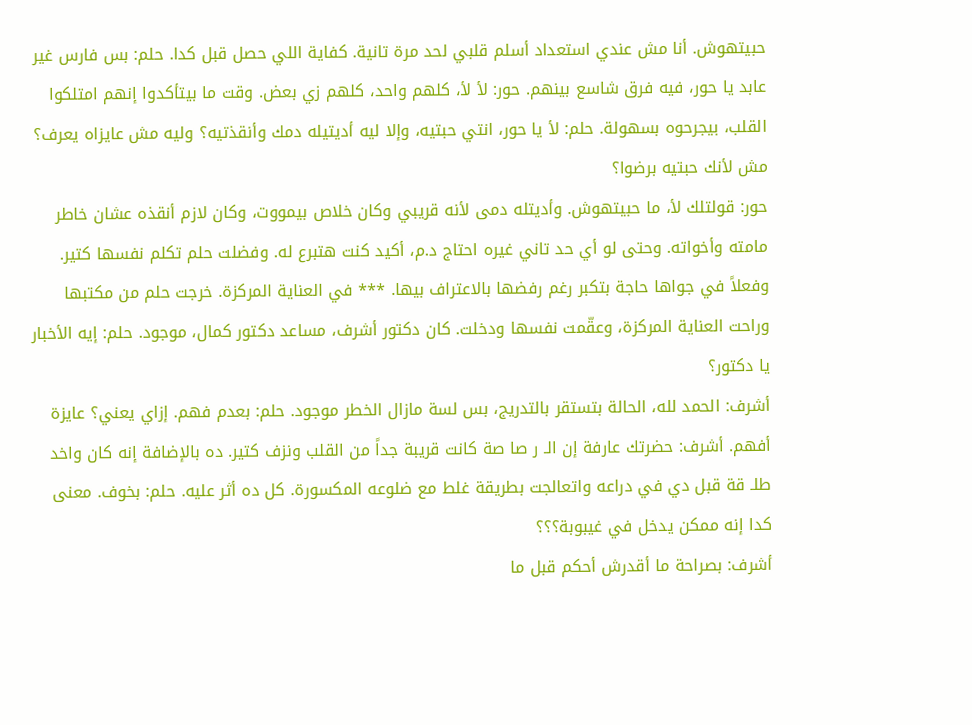حبيتهوش. أنا مش عندي استعداد أسلم قلبي لحد مرة تانية. كفاية اللي حصل قبل كدا. حلم: بس فارس غير عابد يا حور، فيه فرق شاسع بينهم. حور: لأ لأ، كلهم واحد، كلهم زي بعض. وقت ما بيتأكدوا إنهم امتلكوا القلب، بيجرحوه بسهولة. حلم: لأ يا حور، انتي حبتيه، وإلا ليه أديتيله دمك وأنقذتيه؟ وليه مش عايزاه يعرف؟ مش لأنك حبتيه برضوا؟
حور: قولتلك لأ، ما حبيتهوش. وأديتله دمى لأنه قريبي وكان خلاص بيمووت، وكان لازم أنقذه عشان خاطر مامته وأخواته. وحتى لو أي حد تاني غيره احتاج د.م، أكيد كنت هتبرع له. وفضلت حلم تكلم نفسها كتير. وفعلاً في جواها حاجة بتكبر رغم رفضها بالاعتراف بيها. *** في العناية المركزة. خرجت حلم من مكتبها وراحت العناية المركزة، وعقّمت نفسها ودخلت. كان دكتور أشرف، مساعد دكتور كمال، موجود. حلم: إيه الأخبار يا دكتور؟
أشرف: الحمد لله، الحالة بتستقر بالتدريج، بس لسة مازال الخطر موجود. حلم: بعدم فهم. إزاي يعني؟ عايزة أفهم. أشرف: حضرتك عارفة إن الـ ر صا صة كانت قريبة جداً من القلب ونزف كتير. ده بالإضافة إنه كان واخد طلـ قة قبل دي في دراعه واتعالجت بطريقة غلط مع ضلوعه المكسورة. كل ده أثر عليه. حلم: بخوف. معنى كدا إنه ممكن يدخل في غيبوبة؟؟؟
أشرف: بصراحة ما أقدرش أحكم قبل ما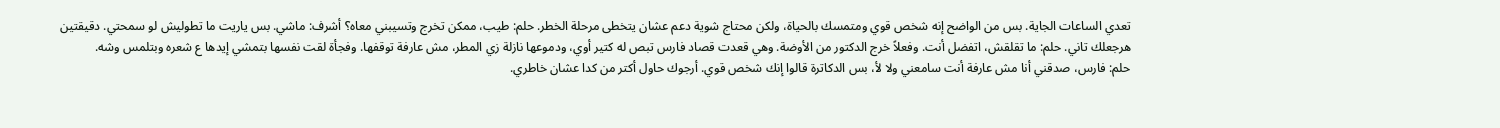تعدي الساعات الجاية. بس من الواضح إنه شخص قوي ومتمسك بالحياة، ولكن محتاج شوية دعم عشان يتخطى مرحلة الخطر. حلم: طيب، ممكن تخرج وتسيبني معاه؟ أشرف: ماشي. بس ياريت ما تطوليش لو سمحتي. دقيقتين هرجعلك تاني. حلم: ما تقلقش، اتفضل أنت. وفعلاً خرج الدكتور من الأوضة. وهي قعدت قصاد فارس تبص له كتير أوي، ودموعها نازلة زي المطر، مش عارفة توقفها. وفجأة لقت نفسها بتمشي إيدها ع شعره وبتلمس وشه.
حلم: فارس، صدقني أنا مش عارفة أنت سامعني ولا لأ، بس الدكاترة قالوا إنك شخص قوي. أرجوك حاول أكتر من كدا عشان خاطري.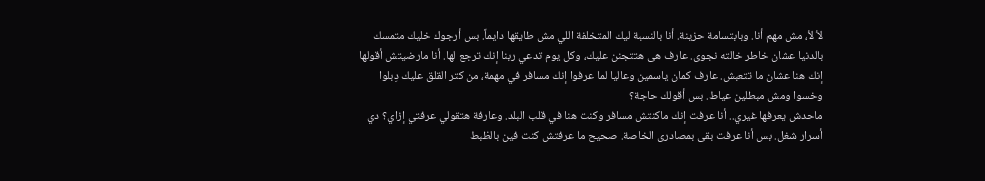لأ لأ، مش مهم أنا. وبابتسامة حزينة. أنا بالنسبة ليك المتخلفة اللي مش طايقها دايماً. بس أرجوك خليك متمسك بالدنيا عشان خاطر خالته نجوى. عارف هى هتتجنن عليك، وكل يوم تدعي ربنا إنك ترجع لها. أنا مارضيتش أقولها إنك هنا عشان ما تتعبش. عارف كمان ياسمين وعاليا لما عرفوا إنك مسافر في مهمة، من كتر القلق عليك دِبلوا وخسوا ومش مبطلين عياط. بس أقولك حاجة؟
ماحدش يعرفها غيري.. أنا عرفت إنك ماكنتش مسافر وكنت هنا في قلب البلد. وعارفة هتقولي عرفتي إزاي؟ دي أسرار شغل. بس أنا عرفت بقى بمصادرى الخاصة. صحيح ما عرفتش كنت فين بالظبط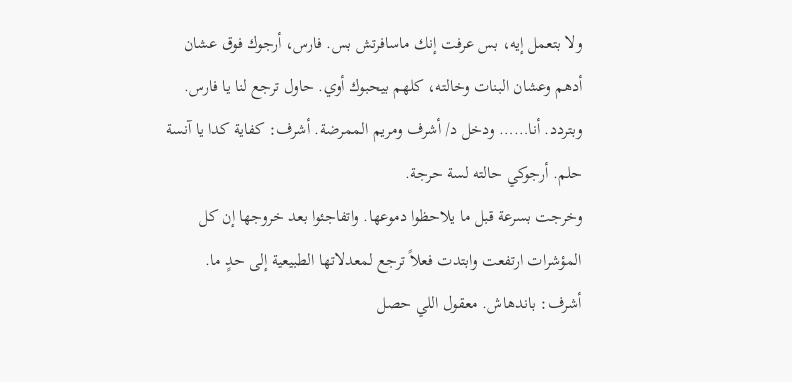ولا بتعمل إيه، بس عرفت إنك ماسافرتش بس. فارس، أرجوك فوق عشان أدهم وعشان البنات وخالته، كلهم بيحبوك أوي. حاول ترجع لنا يا فارس. وبتردد. أنا…… ودخل د/ أشرف ومريم الممرضة. أشرف: كفاية كدا يا آنسة حلم. أرجوكي حالته لسة حرجة.
وخرجت بسرعة قبل ما يلاحظوا دموعها. واتفاجئوا بعد خروجها إن كل المؤشرات ارتفعت وابتدت فعلاً ترجع لمعدلاتها الطبيعية إلى حدٍ ما. أشرف: باندهاش. معقول اللي حصل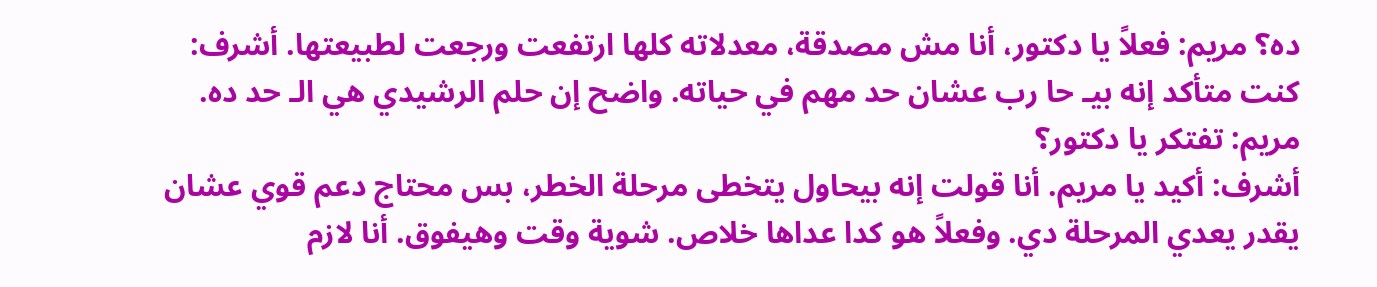ده؟ مريم: فعلاً يا دكتور، أنا مش مصدقة، معدلاته كلها ارتفعت ورجعت لطبيعتها. أشرف: كنت متأكد إنه بيـ حا رب عشان حد مهم في حياته. واضح إن حلم الرشيدي هي الـ حد ده. مريم: تفتكر يا دكتور؟
أشرف: أكيد يا مريم. أنا قولت إنه بيحاول يتخطى مرحلة الخطر، بس محتاج دعم قوي عشان يقدر يعدي المرحلة دي. وفعلاً هو كدا عداها خلاص. شوية وقت وهيفوق. أنا لازم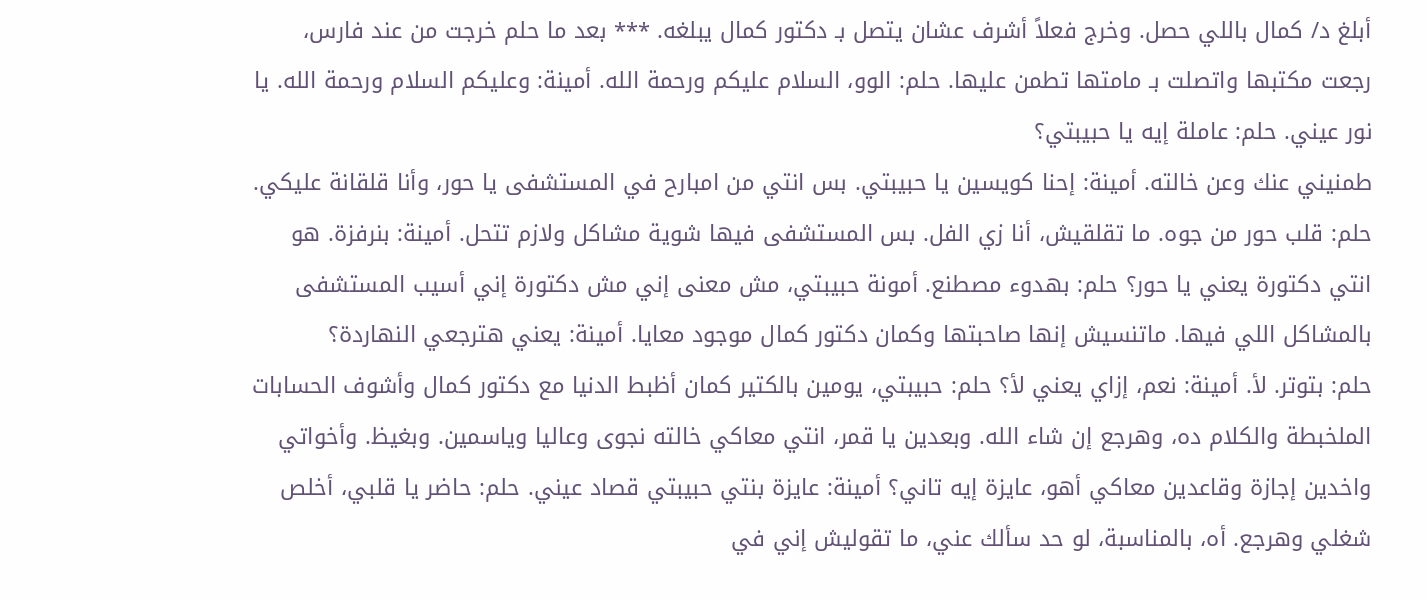أبلغ د/ كمال باللي حصل. وخرج فعلاً أشرف عشان يتصل بـ دكتور كمال يبلغه. *** بعد ما حلم خرجت من عند فارس، رجعت مكتبها واتصلت بـ مامتها تطمن عليها. حلم: الوو، السلام عليكم ورحمة الله. أمينة: وعليكم السلام ورحمة الله. يا نور عيني. حلم: عاملة إيه يا حبيبتي؟
طمنيني عنك وعن خالته. أمينة: إحنا كويسين يا حبيبتي. بس انتي من امبارح في المستشفى يا حور، وأنا قلقانة عليكي. حلم: قلب حور من جوه. ما تقلقيش، أنا زي الفل. بس المستشفى فيها شوية مشاكل ولازم تتحل. أمينة: بنرفزة. هو انتي دكتورة يعني يا حور؟ حلم: بهدوء مصطنع. أمونة حبيبتي، مش معنى إني مش دكتورة إني أسيب المستشفى بالمشاكل اللي فيها. ماتنسيش إنها صاحبتها وكمان دكتور كمال موجود معايا. أمينة: يعني هترجعي النهاردة؟
حلم: بتوتر. لأ. أمينة: نعم، إزاي يعني لأ؟ حلم: حبيبتي، يومين بالكتير كمان أظبط الدنيا مع دكتور كمال وأشوف الحسابات الملخبطة والكلام ده، وهرجع إن شاء الله. وبعدين يا قمر، انتي معاكي خالته نجوى وعاليا وياسمين. وبغيظ. وأخواتي واخدين إجازة وقاعدين معاكي أهو، عايزة إيه تاني؟ أمينة: عايزة بنتي حبيبتي قصاد عيني. حلم: حاضر يا قلبي، أخلص شغلي وهرجع. أه، بالمناسبة، لو حد سألك عني، ما تقوليش إني في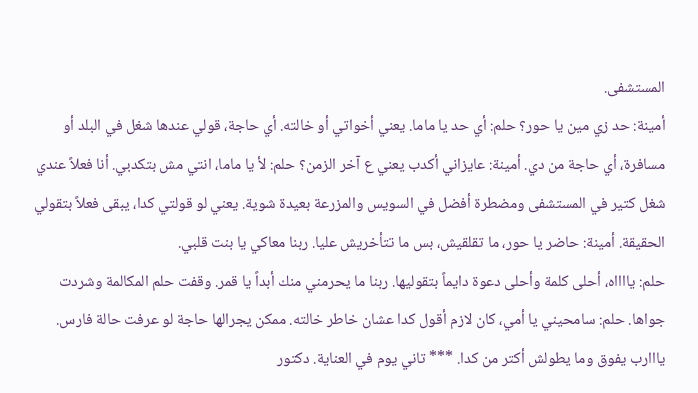المستشفى.
أمينة: حد زي مين يا حور؟ حلم: أي حد يا ماما. يعني أخواتي أو خالته. أي حاجة، قولي عندها شغل في البلد أو مسافرة، أي حاجة من دي. أمينة: عايزاني أكدب يعني ع آخر الزمن؟ حلم: لأ يا ماما، انتي مش بتكدبي. أنا فعلاً عندي شغل كتير في المستشفى ومضطرة أفضل في السويس والمزرعة بعيدة شوية. يعني لو قولتي كدا، يبقى فعلاً بتقولي الحقيقة. أمينة: حاضر يا حور، ما تقلقيش، بس ما تتأخريش عليا. ربنا معاكي يا بنت قلبي.
حلم: يااااه، أحلى كلمة وأحلى دعوة دايماً بتقوليها. ربنا ما يحرمني منك أبداً يا قمر. وقفت حلم المكالمة وشردت جواها. حلم: سامحيني يا أمي، كان لازم أقول كدا عشان خاطر خالته. ممكن يجرالها حاجة لو عرفت حالة فارس. يااارب يفوق وما يطولش أكتر من كدا. *** تاني يوم في العناية. دكتور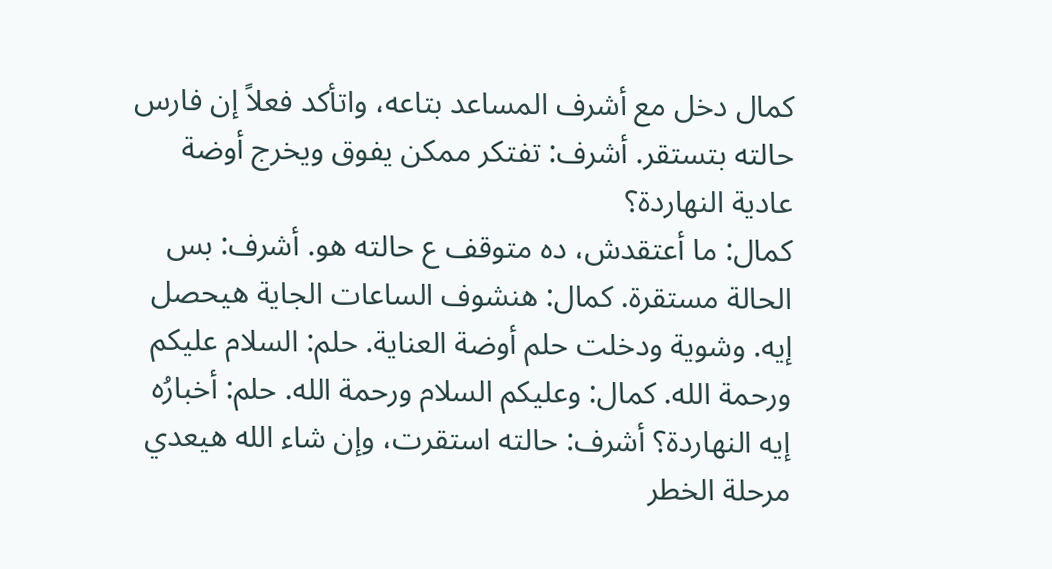كمال دخل مع أشرف المساعد بتاعه، واتأكد فعلاً إن فارس حالته بتستقر. أشرف: تفتكر ممكن يفوق ويخرج أوضة عادية النهاردة؟
كمال: ما أعتقدش، ده متوقف ع حالته هو. أشرف: بس الحالة مستقرة. كمال: هنشوف الساعات الجاية هيحصل إيه. وشوية ودخلت حلم أوضة العناية. حلم: السلام عليكم ورحمة الله. كمال: وعليكم السلام ورحمة الله. حلم: أخبارُه إيه النهاردة؟ أشرف: حالته استقرت، وإن شاء الله هيعدي مرحلة الخطر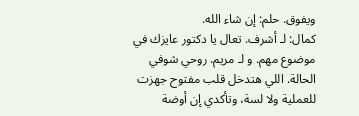ويفوق. حلم: إن شاء الله.
كمال: لـ أشرف. تعال يا دكتور عايزك في موضوع مهم. و لـ مريم. روحي شوفي الحالة. اللي هتدخل قلب مفتوح جهزت للعملية ولا لسة، وتأكدي إن أوضة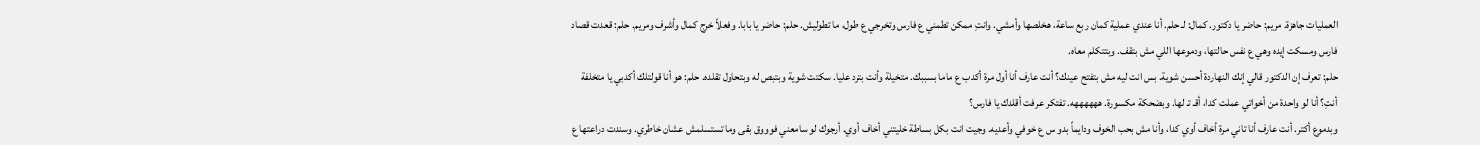العمليات جاهزة. مريم: حاضر يا دكتور. كمال: لـ حلم. أنا عندي عملية كمان ربع ساعة، هخلصها وأمشي. وانتِ ممكن تطمني ع فارس وتخرجي ع طول، ما تطوليش. حلم: حاضر يا بابا. وفعلاً خرج كمال وأشرف ومريم. حلم: قعدت قصاد فارس ومسكت إيده وهي ع نفس حالتها، ودموعها اللي مش بتقف. وبتتكلم معاه.
حلم: تعرف إن الدكتور قالي إنك النهاردة أحسن شوية. بس انت ليه مش بتفتح عينك؟ أنت عارف أنا أول مرة أكدب ع ماما بسببك. متخيلة وأنت بترد عليا. سكتت شوية وبتبص له وبتحاول تقلده. حلم: هو أنا قولتلك أكدبي يا متخلفة أنتِ؟ أنا لو واحدة من أخواتي عملت كدا، أقـ تـ لها. وبضحكة مكسورة. ههههههه. تفتكر عرفت أقلدك يا فارس؟
وبدموع أكتر. أنت عارف أنا تاني مرة أخاف أوي كدا، وأنا مش بحب الخوف ودايماً بدو س ع خوفي وأعديه. وجيت انت بكل بساطة خليتني أخاف أوي. أرجوك لو سامعني فوووق بقى وما تستسلمش عشان خاطري. وسندت دراعتها ع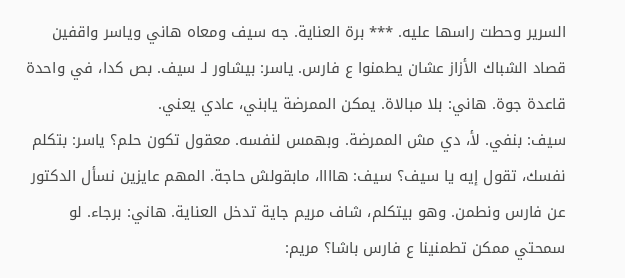السرير وحطت راسها عليه. *** برة العناية. جه سيف ومعاه هاني وياسر واقفين قصاد الشباك الأزاز عشان يطمنوا ع فارس. ياسر: بيشاور لـ سيف. بص كدا، في واحدة قاعدة جوة. هاني: بلا مبالاة. يمكن الممرضة يابني، عادي يعني.
سيف: بنفي. لأ، دي مش الممرضة. وبهمس لنفسه. معقول تكون حلم؟ ياسر: بتكلم نفسك، تقول إيه يا سيف؟ سيف: هاااا، مابقولش حاجة. المهم عايزين نسأل الدكتور عن فارس ونطمن. وهو بيتكلم، شاف مريم جاية تدخل العناية. هاني: برجاء. لو سمحتي ممكن تطمنينا ع فارس باشا؟ مريم: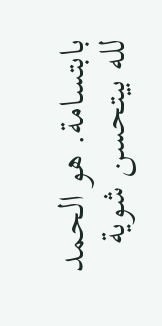بابتسامة. هو الحمد لله بيتحسن شوية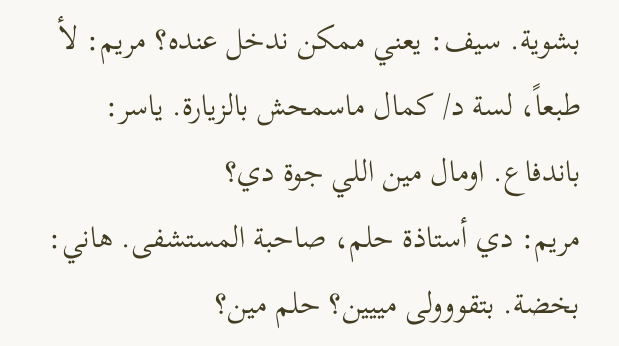بشوية. سيف: يعني ممكن ندخل عنده؟ مريم: لأ طبعاً، لسة د/ كمال ماسمحش بالزيارة. ياسر: باندفاع. اومال مين اللي جوة دي؟
مريم: دي أستاذة حلم، صاحبة المستشفى. هاني: بخضة. بتقووولى مييين؟ حلم مين؟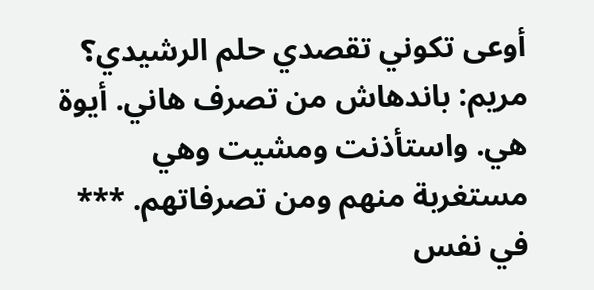أوعى تكوني تقصدي حلم الرشيدي؟ مريم: باندهاش من تصرف هاني. أيوة هي. واستأذنت ومشيت وهي مستغربة منهم ومن تصرفاتهم. *** في نفس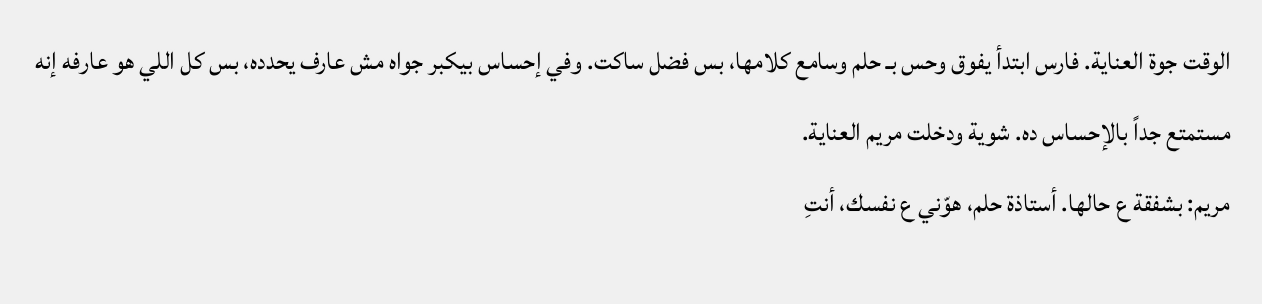الوقت جوة العناية. فارس ابتدأ يفوق وحس بـ حلم وسامع كلامها، بس فضل ساكت. وفي إحساس بيكبر جواه مش عارف يحدده، بس كل اللي هو عارفه إنه مستمتع جداً بالإحساس ده. شوية ودخلت مريم العناية.
مريم: بشفقة ع حالها. أستاذة حلم، هوّني ع نفسك، أنتِ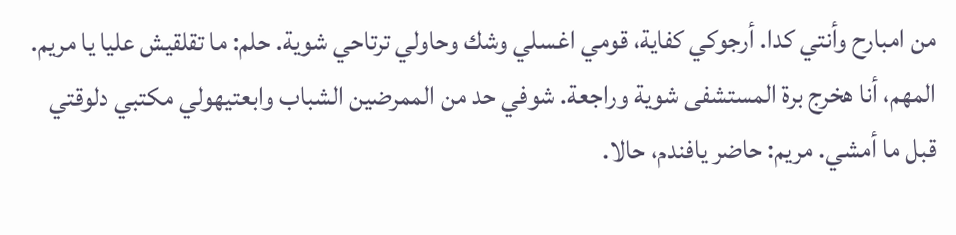من امبارح وأنتي كدا. أرجوكي كفاية، قومي اغسلي وشك وحاولي ترتاحي شوية. حلم: ما تقلقيش عليا يا مريم. المهم، أنا هخرج برة المستشفى شوية وراجعة. شوفي حد من الممرضين الشباب وابعتيهولي مكتبي دلوقتي قبل ما أمشي. مريم: حاضر يافندم، حالا.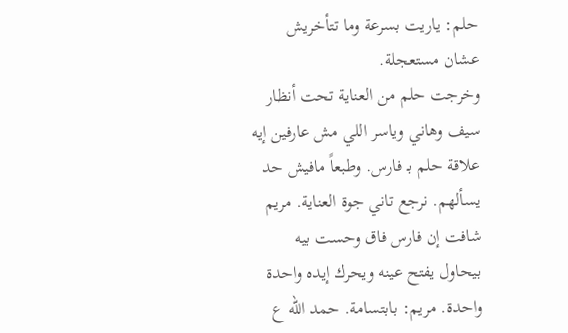حلم: ياريت بسرعة وما تتأخريش عشان مستعجلة.
وخرجت حلم من العناية تحت أنظار سيف وهاني وياسر اللي مش عارفين إيه علاقة حلم بـ فارس. وطبعاً مافيش حد يسألهم. نرجع تاني جوة العناية. مريم شافت إن فارس فاق وحست بيه بيحاول يفتح عينه ويحرك إيده واحدة واحدة. مريم: بابتسامة. حمد الله ع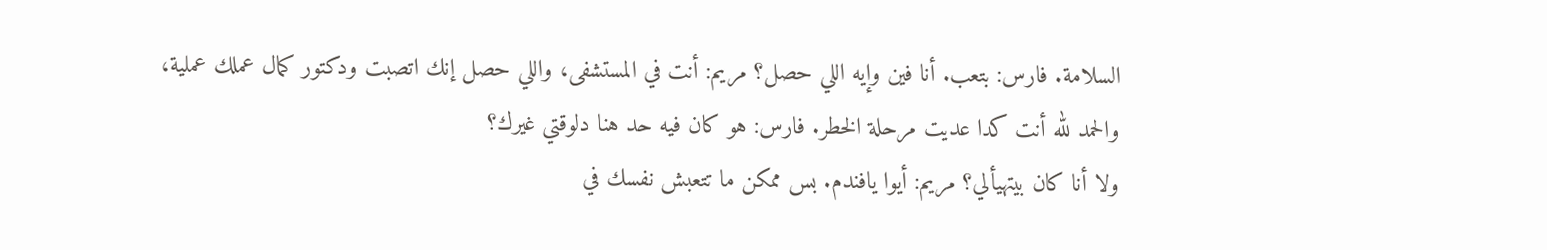السلامة. فارس: بتعب. أنا فين وإيه اللي حصل؟ مريم: أنت في المستشفى، واللي حصل إنك اتصبت ودكتور كمال عملك عملية، والحمد لله أنت كدا عديت مرحلة الخطر. فارس: هو كان فيه حد هنا دلوقتي غيرك؟
ولا أنا كان بيتهيألي؟ مريم: أيوا يافندم. بس ممكن ما تتعبش نفسك في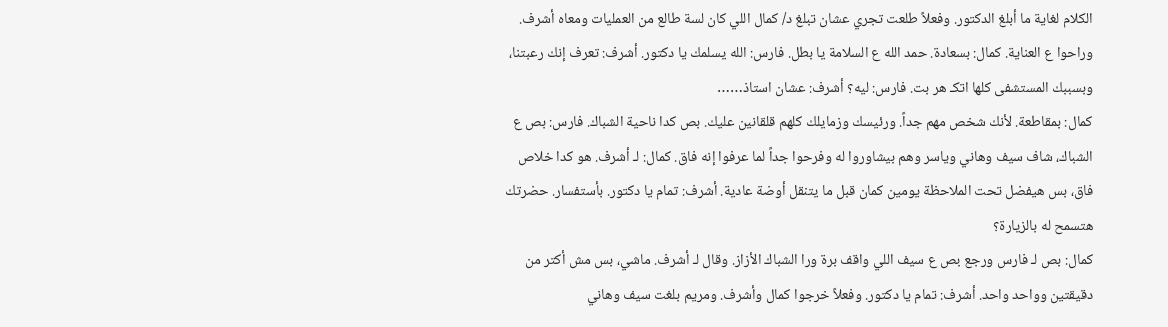الكلام لغاية ما أبلغ الدكتور. وفعلاً طلعت تجري عشان تبلغ د/ كمال اللي كان لسة طالع من العمليات ومعاه أشرف. وراحوا ع العناية. كمال: بسعادة. حمد الله ع السلامة يا بطل. فارس: الله يسلمك يا دكتور. أشرف: تعرف إنك رعبتنا، وبسببك المستشفى كلها اتكـ هر بت. فارس: ليه؟ أشرف: عشان استاذ……
كمال: بمقاطعة. لأنك شخص مهم جداً. ورئيسك وزمايلك كلهم قلقانين عليك. بص كدا ناحية الشباك. فارس: بص ع الشباك، شاف سيف وهاني وياسر وهم بيشاوروا له وفرحوا جداً لما عرفوا إنه فاق. كمال: لـ أشرف. هو كدا خلاص فاق، بس هيفضل تحت الملاحظة يومين كمان قبل ما يتنقل أوضة عادية. أشرف: تمام يا دكتور. بأستفسار. حضرتك هتسمح له بالزيارة؟
كمال: بص لـ فارس ورجع بص ع سيف اللي واقف برة ورا الشباك الأزاز. وقال لـ أشرف. ماشي، بس مش أكتر من دقيقتين وواحد واحد. أشرف: تمام يا دكتور. وفعلاً خرجوا كمال وأشرف. ومريم بلغت سيف وهاني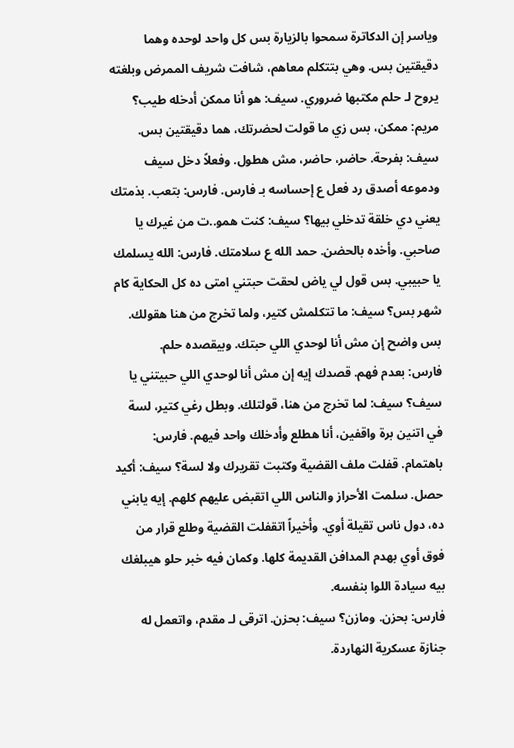وياسر إن الدكاترة سمحوا بالزيارة بس كل واحد لوحده وهما دقيقتين بس. وهي بتتكلم معاهم، شافت شريف الممرض وبلغته يروح لـ حلم مكتبها ضروري. سيف: هو أنا ممكن أدخله طيب؟ مريم: ممكن، بس زي ما قولت لحضرتك، هما دقيقتين بس.
سيف: بفرحة. حاضر، حاضر، مش هطول. وفعلاً دخل سيف ودموعه أصدق رد فعل ع إحساسه بـ فارس. فارس: بتعب. بذمتك يعني دي خلقة تدخلي بيها؟ سيف: كنت همو..ت من غيرك يا صاحبي. وأخده بالحضن. حمد الله ع سلامتك. فارس: الله يسلمك يا حبيبي. بس قول لي ياض لحقت حبتني امتى ده كل الحكاية كام شهر بس؟ سيف: ما تتكلمش كتير، ولما تخرج من هنا هقولك. بس واضح إن مش أنا لوحدي اللي حبتك. وبيقصده حلم.
فارس: بعدم فهم. قصدك إيه إن مش أنا لوحدي اللي حبيتني يا سيف؟ سيف: لما تخرج من هنا، قولتلك. وبطل رغي كتير، لسة في اتنين برة واقفين، أنا هطلع وأدخلك واحد فيهم. فارس: باهتمام. قفلت ملف القضية وكتبت تقريرك ولا لسة؟ سيف: أكيد حصل. سلمت الأحراز والناس اللي اتقبض عليهم كلهم. إيه يابني ده، دول ناس تقيلة أوي. وأخيراً اتقفلت القضية وطلع قرار من فوق أوي بهدم المدافن القديمة كلها. وكمان فيه خبر حلو هيبلغك بيه سيادة اللوا بنفسه.
فارس: بحزن. ومازن؟ سيف: بحزن. اترقى لـ مقدم، واتعمل له جنازة عسكرية النهاردة.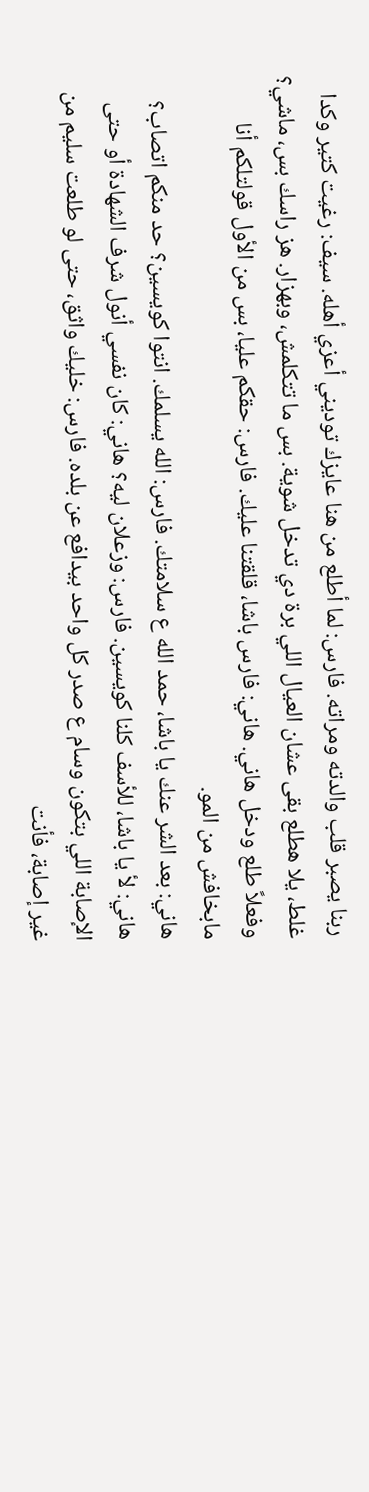ربنا يصبر قلب والدته ومراته. فارس: لما أطلع من هنا عايزك توديني أعزي أهله. سيف: رغيت كتير وكدا غلط، يلا هطلع بقى عشان العيال اللي برة دي تدخل شوية. بس ما تتكلمش، وبهزار. هز راسك بس، ماشي؟ وفعلاً طلع ودخل هاني. هاني: فارس باشا، قلقتنا عليك. فارس: حقكم عليا، بس من الأول قولتلكم أنا مابخافش من المو.
هاني: بعد الشر عنك يا باشا، حمد الله ع سلامتك. فارس: الله يسلمك. انتوا كويسين؟ حد منكم اتصاب؟ هاني: لأ يا باشا، للأسف كلنا كويسين. فارس: وزعلان ليه؟ هاني: كان نفسي أنول شرف الشهادة أو حتى الإصابة اللي بتكون وسام ع صدر كل واحد بيدافع عن بلده. فارس: خليك واثق، حتى لو طلعت سليم من غير إصابة، فأنت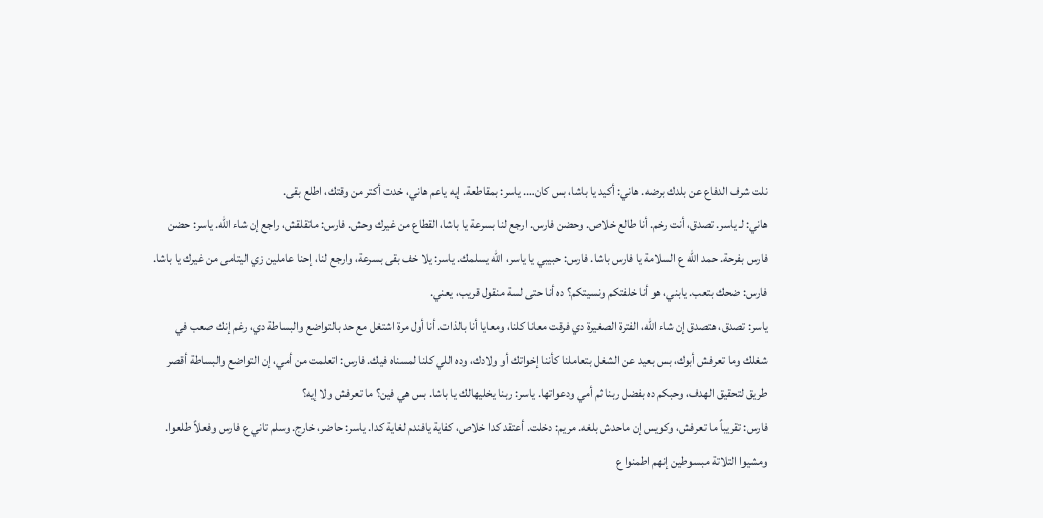نلت شرف الدفاع عن بلدك برضه. هاني: أكيد يا باشا، بس كان…. ياسر: بمقاطعة. إيه ياعم هاني، خدت أكتر من وقتك، اطلع بقى.
هاني: لـ ياسر. تصدق، أنت رخم. أنا طالع خلاص. وحضن فارس. ارجع لنا بسرعة يا باشا، القطاع من غيرك وحش. فارس: ماتقلقش، راجع إن شاء الله. ياسر: حضن فارس بفرحة. حمد الله ع السلامة يا فارس باشا. فارس: حبيبي يا ياسر، الله يسلمك. ياسر: يلا خف بقى بسرعة، وارجع لنا، إحنا عاملين زي اليتامى من غيرك يا باشا. فارس: ضحك بتعب. يابني، هو أنا خلفتكم ونسيتكم؟ ده أنا حتى لسة منقول قريب، يعني.
ياسر: تصدق، هتصدق إن شاء الله، الفترة الصغيرة دي فرقت معانا كلنا، ومعايا أنا بالذات. أنا أول مرة اشتغل مع حد بالتواضع والبساطة دي، رغم إنك صعب في شغلك وما تعرفش أبوك، بس بعيد عن الشغل بتعاملنا كأننا إخواتك أو ولادك، وده اللي كلنا لمسناه فيك. فارس: اتعلمت من أمي، إن التواضع والبساطة أقصر طريق لتحقيق الهدف، وحبكم ده بفضل ربنا ثم أمي ودعواتها. ياسر: ربنا يخليهالك يا باشا. بس هي فين؟ ما تعرفش ولا إيه؟
فارس: تقريباً ما تعرفش، وكويس إن ماحدش بلغه. مريم: دخلت. أعتقد كدا خلاص، كفاية يافندم لغاية كدا. ياسر: حاضر، خارج. وسلم تاني ع فارس وفعلاً طلعوا. ومشيوا التلاتة مبسوطين إنهم اطمنوا ع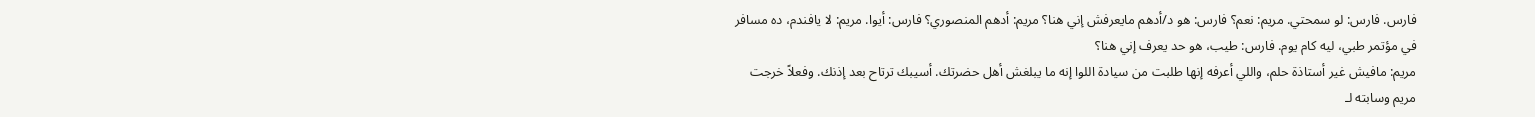فارس. فارس: لو سمحتي. مريم: نعم؟ فارس: هو د/أدهم مايعرفش إني هنا؟ مريم: أدهم المنصوري؟ فارس: أيوا. مريم: لا يافندم، ده مسافر في مؤتمر طبي، ليه كام يوم. فارس: طيب، هو حد يعرف إني هنا؟
مريم: مافيش غير أستاذة حلم، واللي أعرفه إنها طلبت من سيادة اللوا إنه ما يبلغش أهل حضرتك. أسيبك ترتاح بعد إذنك. وفعلاً خرجت مريم وسابته لـ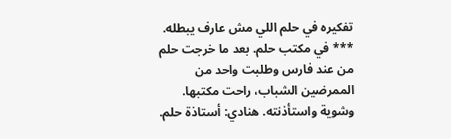تفكيره في حلم اللي مش عارف يبطله. *** في مكتب حلم. بعد ما خرجت حلم من عند فارس وطلبت واحد من الممرضين الشباب، راحت مكتبها. وشوية واستأذنته. هنادي: أستاذة حلم.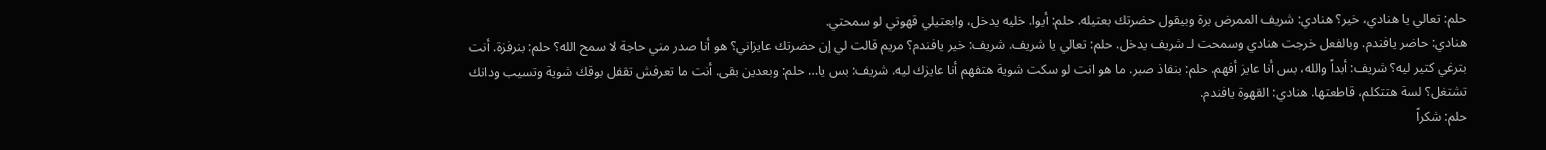حلم: تعالي يا هنادي، خير؟ هنادي: شريف الممرض برة وبيقول حضرتك بعتيله. حلم: أيوا. خليه يدخل، وابعتيلي قهوتي لو سمحتي.
هنادي: حاضر يافندم. وبالفعل خرجت هنادي وسمحت لـ شريف يدخل. حلم: تعالي يا شريف. شريف: خير يافندم؟ مريم قالت لي إن حضرتك عايزاني؟ هو أنا صدر مني حاجة لا سمح الله؟ حلم: بنرفزة. أنت بترغي كتير ليه؟ شريف: أبداً والله، بس أنا عايز أفهم. حلم: بنفاذ صبر. ما هو انت لو سكت شوية هتفهم أنا عايزك ليه. شريف: بس يا… حلم: وبعدين بقى. أنت ما تعرفش تقفل بوقك شوية وتسيب ودانك تشتغل؟ لسة هتتكلم، قاطعتها. هنادي: القهوة يافندم.
حلم: شكراً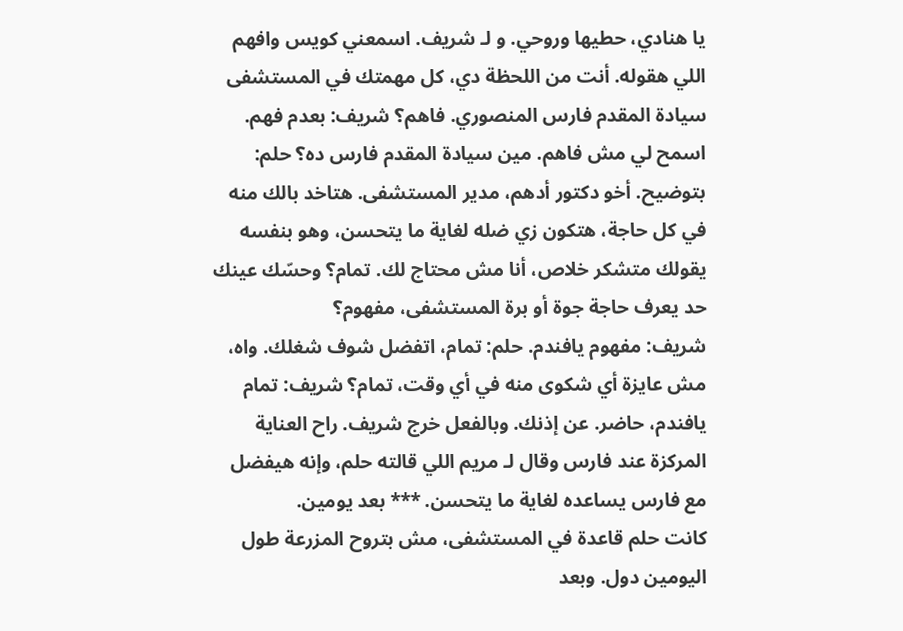يا هنادي، حطيها وروحي. و لـ شريف. اسمعني كويس وافهم اللي هقوله. أنت من اللحظة دي، كل مهمتك في المستشفى سيادة المقدم فارس المنصوري. فاهم؟ شريف: بعدم فهم. اسمح لي مش فاهم. مين سيادة المقدم فارس ده؟ حلم: بتوضيح. أخو دكتور أدهم، مدير المستشفى. هتاخد بالك منه في كل حاجة، هتكون زي ضله لغاية ما يتحسن، وهو بنفسه يقولك متشكر خلاص، أنا مش محتاج لك. تمام؟ وحسّك عينك حد يعرف حاجة جوة أو برة المستشفى، مفهوم؟
شريف: مفهوم يافندم. حلم: تمام، اتفضل شوف شغلك. واه، مش عايزة أي شكوى منه في أي وقت، تمام؟ شريف: تمام يافندم، حاضر. عن إذنك. وبالفعل خرج شريف. راح العناية المركزة عند فارس وقال لـ مريم اللي قالته حلم، وإنه هيفضل مع فارس يساعده لغاية ما يتحسن. *** بعد يومين.
كانت حلم قاعدة في المستشفى، مش بتروح المزرعة طول اليومين دول. وبعد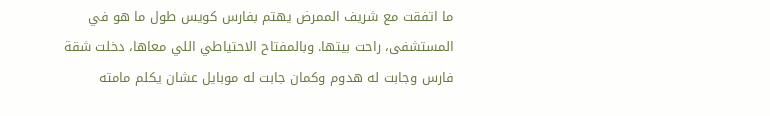ما اتفقت مع شريف الممرض يهتم بفارس كويس طول ما هو في المستشفى، راحت بيتها. وبالمفتاح الاحتياطي اللي معاها، دخلت شقة فارس وجابت له هدوم وكمان جابت له موبايل عشان يكلم مامته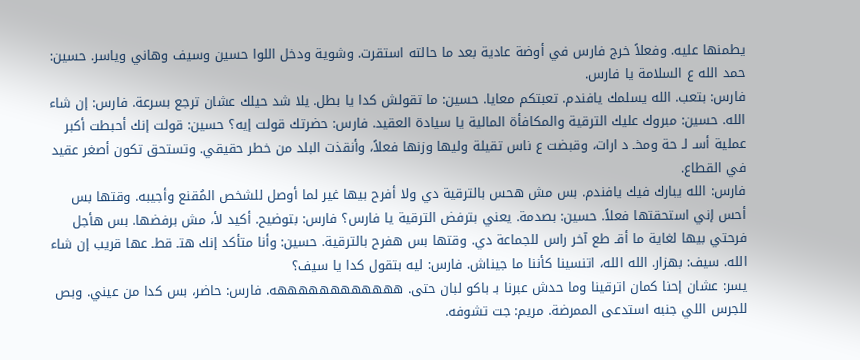يطمنها عليه. وفعلاً خرج فارس في أوضة عادية بعد ما حالته استقرت. وشوية ودخل اللوا حسين وسيف وهاني وياسر. حسين: حمد الله ع السلامة يا فارس.
فارس: بتعب. الله يسلمك يافندم. تعبتكم معايا. حسين: ما تقولش كدا يا بطل. يلا شد حيلك عشان ترجع بسرعة. فارس: إن شاء الله. حسين: مبروك عليك الترقية والمكافأة المالية يا سيادة العقيد. فارس: حضرتك قولت إيه؟ حسين: قولت إنك أحبطت أكبر عملية أسـ لـ حة ومخـ د ارات، وقبضت ع ناس تقيلة وليها وزنها فعلاً، وأنقذت البلد من خطر حقيقي. وتستحق تكون أصغر عقيد في القطاع.
فارس: الله يبارك فيك يافندم. بس مش هحس بالترقية دي ولا أفرح بيها غير لما أوصل للشخص المُقنع وأجيبه. وقتها بس أحس إني استحقتها فعلاً. حسين: بصدمة. يعني بترفض الترقية يا فارس؟ فارس: بتوضيح. أكيد لأ، مش برفضها. بس هأجل فرحتي بيها لغاية ما أقـ طع آخر راس للجماعة دي. وقتها بس هفرح بالترقية. حسين: وأنا متأكد إنك هتـ قطـ عها قريب إن شاء الله. سيف: بهزار. الله الله، اتنسينا كأننا ما جيناش. فارس: ليه بتقول كدا يا سيف؟
يسر: عشان إحنا كمان اترقينا وما حدش عبرنا بـ باكو لبان حتى. ههههههههههههه. فارس: حاضر، بس كدا من عيني. وبص للجرس اللي جنبه استدعى الممرضة. مريم: جت تشوفه.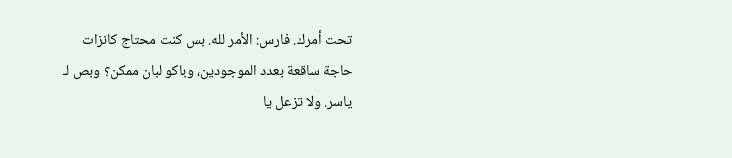تحت أمرك. فارس: الأمر لله. بس كنت محتاج كانزات حاجة ساقعة بعدد الموجودين، وباكو لبان ممكن؟ وبص لـ ياسر. ولا تزعل يا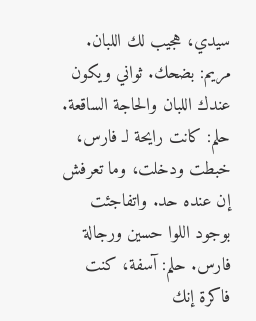سيدي، هجيب لك اللبان. مريم: بضحك. ثواني ويكون عندك اللبان والحاجة الساقعة.
حلم: كانت رايحة لـ فارس، خبطت ودخلت، وما تعرفش إن عنده حد. واتفاجئت بوجود اللوا حسين ورجالة فارس. حلم: آسفة، كنت فاكرة إنك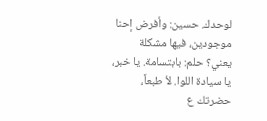لوحدك. حسين: وأفرض إحنا موجودين، فيها مشكلة يعني؟ حلم: بابتسامة. يا خبر، يا سيادة اللوا. لأ طبعاً، حضرتك ع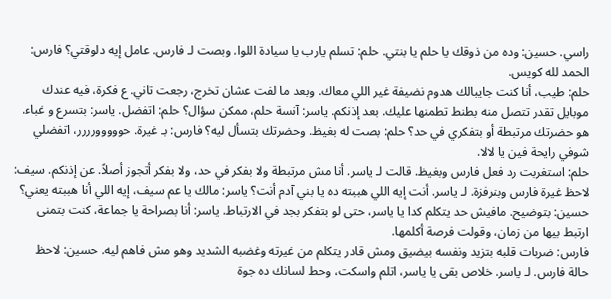راسي. حسين: وده من ذوقك يا حلم يا بنتي. حلم: تسلم يارب يا سيادة اللوا. وبصت لـ فارس. عامل إيه دلوقتي؟ فارس: الحمد لله كويس.
حلم: طيب، أنا كنت جايبالك هدوم نضيفة غير اللي معاك. وبعد ما لفت عشان تخرج، رجعت تاني. ع فكرة، فيه عندك موبايل تقدر تتصل منه بطنط تطمنها عليك. بعد إذنكم. ياسر: آنسة حلم، ممكن سؤال؟ حلم: اتفضل. ياسر: بتسرع و غباء. هو حضرتك مرتبطة أو بتفكري في حد؟ حلم: بصت له بغيظ. وحضرتك بتسأل ليه؟ فارس: بـ غيرة. حووووورررر، اتفضلي شوفي رايحة فين يا لالا.
حلم: استغربت رد فعل فارس وبغيظ. قالت لـ ياسر. أنا مش مرتبطة ولا بفكر في حد، ولا بفكر أتجوز أصلاً. عن إذنكم. سيف: لاحظ غيرة فارس وبنرفزة. لـ ياسر. أنت إيه اللي هببته ده يا بني آدم أنت؟ ياسر: مالك يا عم سيف، إيه اللي أنا هببته يعني؟ حسين: بتوضيح. مافيش حد يتكلم كدا يا ياسر، حتى لو بتفكر بجد في الارتباط. ياسر: أنا بصراحة يا جماعة، كنت بتمنى ارتبط بيها من زمان، وقولت فرصة أكلمها.
فارس: ضربات قلبه بتزيد ونفسه بيضيق ومش قادر يتكلم من غيرته وغضبه الشديد وهو مش فاهم ليه. حسين: لاحظ حالة فارس. لـ ياسر. خلاص بقى يا ياسر، اتلم واسكت، وحط لسانك ده جوة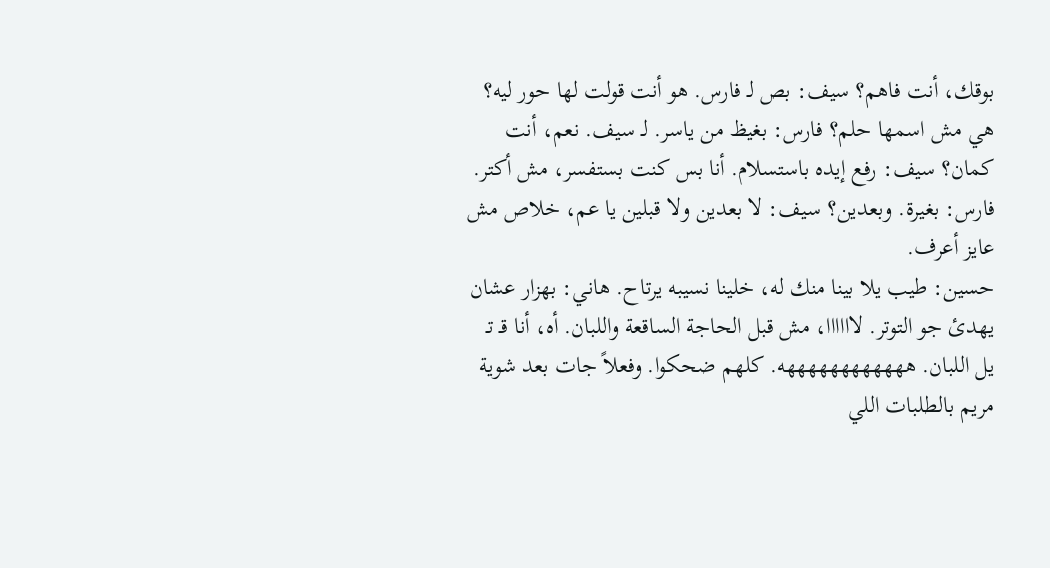بوقك، أنت فاهم؟ سيف: بص لـ فارس. هو أنت قولت لها حور ليه؟ هي مش اسمها حلم؟ فارس: بغيظ من ياسر. لـ سيف. نعم، أنت كمان؟ سيف: رفع إيده باستسلام. أنا بس كنت بستفسر، مش أكتر. فارس: بغيرة. وبعدين؟ سيف: لا بعدين ولا قبلين يا عم، خلاص مش عايز أعرف.
حسين: طيب يلا بينا منك له، خلينا نسيبه يرتاح. هاني: بهزار عشان يهدئ جو التوتر. لاااااا، مش قبل الحاجة الساقعة واللبان. أه، أنا قـ تـ يل اللبان. ههههههههههههه. كلهم ضحكوا. وفعلاً جات بعد شوية مريم بالطلبات اللي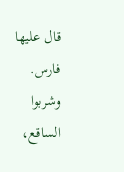قال عليها فارس. وشربوا الساقع،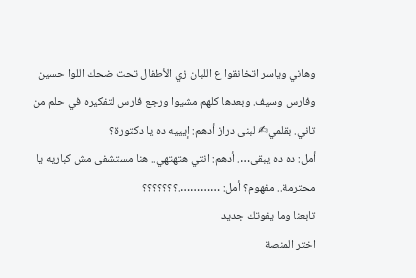وهاني وياسر اتخانقوا ع اللبان زي الأطفال تحت ضحك اللوا حسين وفارس وسيف. وبعدها كلهم مشيوا ورجع فارس لتفكيره في حلم من تاني. بقلمي✍ لبنى دراز أدهم: إيييه ده يا دكتورة؟
أمل: ده ده يبقى…. أدهم: انتي هتهتهي.. هنا مستشفى مش كباريه يا محترمة.. مفهوم؟ أمل: ………….؟؟؟؟؟؟؟
تابعنا وما يفوتك جديد
اختر المنصة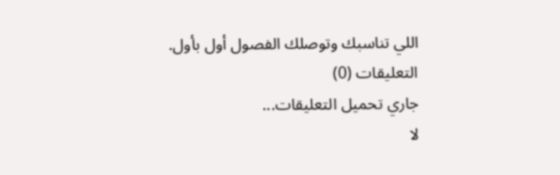اللي تناسبك وتوصلك الفصول أول بأول.
التعليقات (0)
جاري تحميل التعليقات...
لا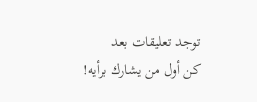توجد تعليقات بعد
كن أول من يشارك برأيه!